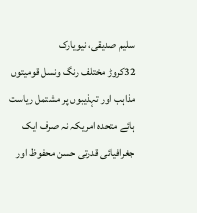سلیم صدیقی، نیویارک
32کروڑ مختلف رنگ ونسل قومیتوں مذاہب اور تہذیبوں پر مشتمل ریاست ہائے متحدہ امریکہ نہ صرف ایک جغرافیائی قدرتی حسن محفوظ اور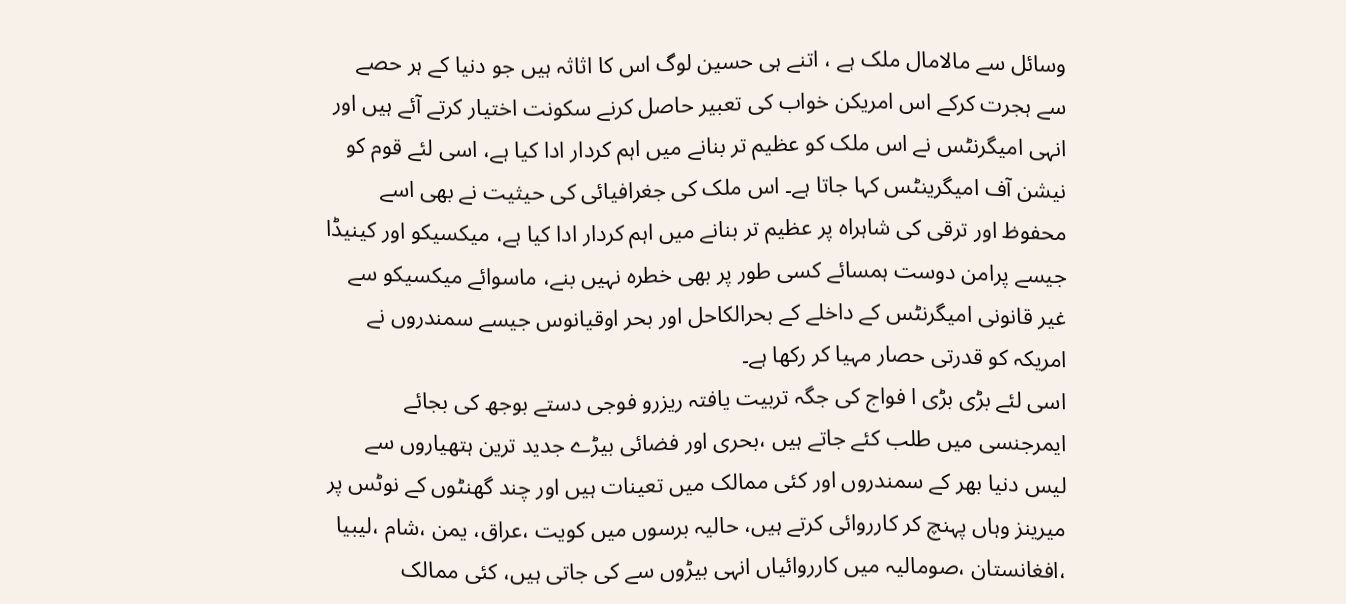وسائل سے مالامال ملک ہے ، اتنے ہی حسین لوگ اس کا اثاثہ ہیں جو دنیا کے ہر حصے سے ہجرت کرکے اس امریکن خواب کی تعبیر حاصل کرنے سکونت اختیار کرتے آئے ہیں اور انہی امیگرنٹس نے اس ملک کو عظیم تر بنانے میں اہم کردار ادا کیا ہے، اسی لئے قوم کو نیشن آف امیگرینٹس کہا جاتا ہے۔ اس ملک کی جغرافیائی کی حیثیت نے بھی اسے محفوظ اور ترقی کی شاہراہ پر عظیم تر بنانے میں اہم کردار ادا کیا ہے، میکسیکو اور کینیڈا جیسے پرامن دوست ہمسائے کسی طور پر بھی خطرہ نہیں بنے، ماسوائے میکسیکو سے غیر قانونی امیگرنٹس کے داخلے کے بحرالکاحل اور بحر اوقیانوس جیسے سمندروں نے امریکہ کو قدرتی حصار مہیا کر رکھا ہے۔
اسی لئے بڑی بڑی ا فواج کی جگہ تربیت یافتہ ریزرو فوجی دستے بوجھ کی بجائے ایمرجنسی میں طلب کئے جاتے ہیں ،بحری اور فضائی بیڑے جدید ترین ہتھیاروں سے لیس دنیا بھر کے سمندروں اور کئی ممالک میں تعینات ہیں اور چند گھنٹوں کے نوٹس پر میرینز وہاں پہنچ کر کارروائی کرتے ہیں، حالیہ برسوں میں کویت ،عراق، یمن ،شام ،لیبیا ،افغانستان ،صومالیہ میں کارروائیاں انہی بیڑوں سے کی جاتی ہیں، کئی ممالک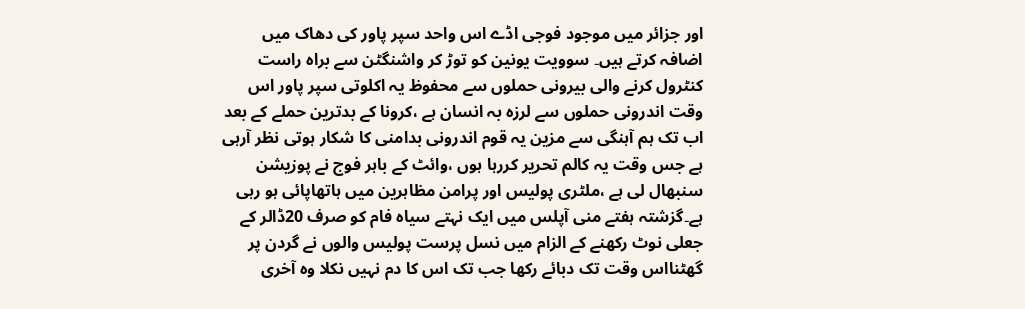اور جزائر میں موجود فوجی اڈے اس واحد سپر پاور کی دھاک میں اضافہ کرتے ہیں۔ سوویت یونین کو توڑ کر واشنگٹن سے براہ راست کنٹرول کرنے والی بیرونی حملوں سے محفوظ یہ اکلوتی سپر پاور اس وقت اندرونی حملوں سے لرزہ بہ انسان ہے ،کرونا کے بدترین حملے کے بعد اب تک ہم آہنگی سے مزین یہ قوم اندرونی بدامنی کا شکار ہوتی نظر آرہی ہے جس وقت یہ کالم تحریر کررہا ہوں ،وائٹ کے باہر فوج نے پوزیشن سنبھال لی ہے ،ملٹری پولیس اور پرامن مظاہرین میں ہاتھاپائی ہو رہی ہے۔گزشتہ ہفتے منی آپلس میں ایک نہتے سیاہ فام کو صرف 20ڈالر کے جعلی نوٹ رکھنے کے الزام میں نسل پرست پولیس والوں نے گردن پر گھٹنااس وقت تک دبائے رکھا جب تک اس کا دم نہیں نکلا وہ آخری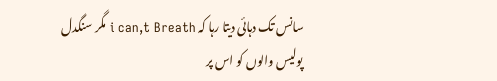سانس تک دہائی دیتا رہا کہ i can,t Breath مگر سنگدل پولیس والوں کو اس پر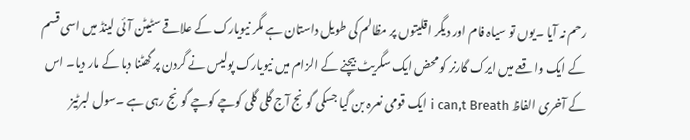رحم نہ آیا ۔یوں تو سیاہ فام اور دیگر اقلیتوں پر مظالم کی طویل داستان ہے مگر نیویارک کے علاقے سٹیٹن آئی لینڈ میں اسی قسم کے ایک واقعے میں ایرک گارنر کو محض ایک سگریٹ بیچنے کے الزام میں نیویارک پولیس نے گردن پر گھٹنا دبا کے مار دیا۔ اس کے آخری الفاظ i can,t Breath ایک قومی نعرہ بن گیا جسکی گونج آج گلی گلی کوچے کوچے گونج رہی ہے ۔سول لبرٹیز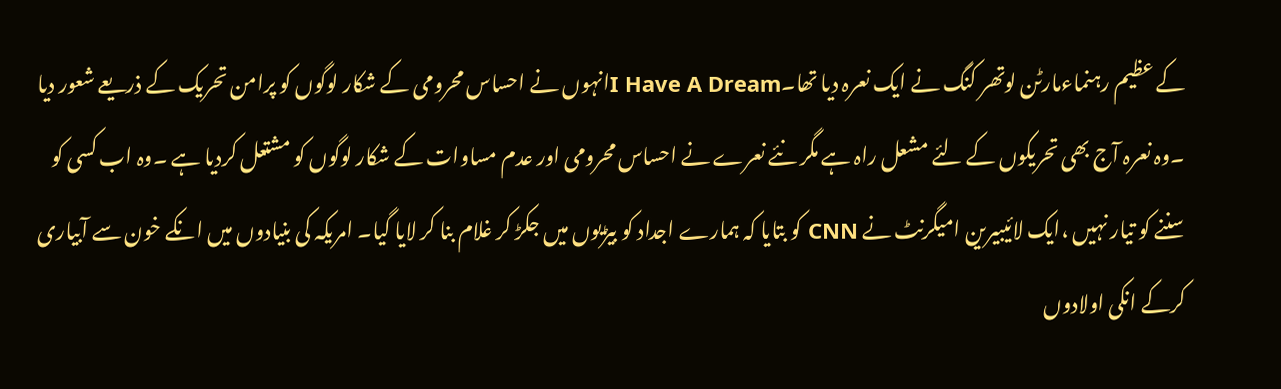کے عظیم رہنماءمارٹن لوتھر کنگ نے ایک نعرہ دیا تھا۔I Have A Dreamانہوں نے احساس محرومی کے شکار لوگوں کو پرامن تحریک کے ذریعے شعور دیا ۔وہ نعرہ آج بھی تحریکوں کے لئے مشعل راہ ہے مگر نئے نعرے نے احساس محرومی اور عدم مساوات کے شکار لوگوں کو مشتعل کردیا ہے ۔وہ اب کسی کو سننے کو تیار نہیں ،ایک لائیبیرین امیگرنٹ نے CNN کو بتایا کہ ہمارے اجداد کو بیڑیوں میں جکڑ کر غلام بنا کر لایا گیا۔ امریکہ کی بنیادوں میں انکے خون سے آبیاری کرکے انکی اولادوں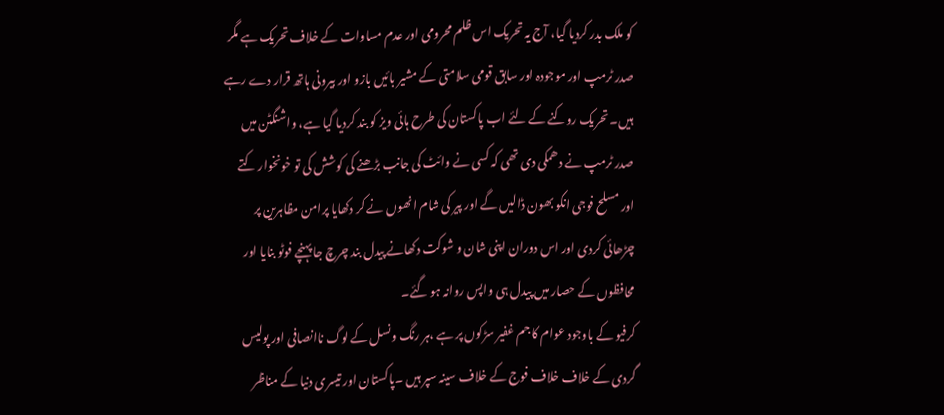کو ملک بدر کردیا گیا، آج یہ تحریک اس ظلم محرومی اور عدم مساوات کے خلاف تحریک ہے مگر صدر ٹرمپ اور موجودہ اور سابق قومی سلامتی کے مشیر بائیں بازو اور بیرونی ہاتھ قرار دے رہے ہیں۔ تحریک روکنے کے لئے اب پاکستان کی طرح ہائی ویز کو بند کردیا گیا ہے، واشنگٹن میں صدر ٹرمپ نے دھمکی دی تھی کہ کسی نے وائٹ کی جانب بڑھنے کی کوشش کی تو خونخوار کتے اور مسلح فوجی انکو بھون ڈالیں گے اور پیر کی شام انھوں نے کر دکھایا پرامن مظاہرین پر چڑھائی کردی اور اس دوران اپنی شان و شوکت دکھانے پیدل بند چرچ جا پہنچے فوٹو بنایا اور محافظوں کے حصار میں پیدل ہی واپس روانہ ہو گئے۔
کرفیو کے باوجود عوام کا جم غفیر سڑکوں پر ہے ،ہر رنگ ونسل کے لوگ ناانصافی اور پولیس گردی کے خلاف خلاف فوج کے خلاف سینہ سپر ہیں ۔پاکستان اور تیسری دنیا کے مناظر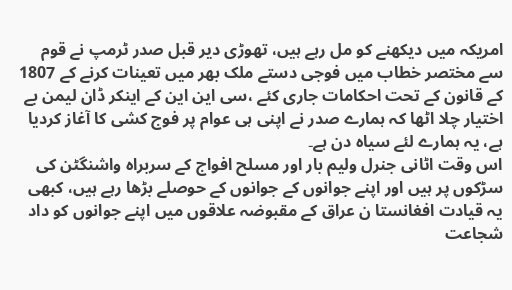امریکہ میں دیکھنے کو مل رہے ہیں، تھوڑی دیر قبل صدر ٹرمپ نے قوم سے مختصر خطاب میں فوجی دستے ملک بھر میں تعینات کرنے کے 1807 کے قانون کے تحت احکامات جاری کئے ،سی این این کے اینکر ڈان لیمن بے اختیار چلا اٹھا کہ ہمارے صدر نے اپنی ہی عوام پر فوج کشی کا آغاز کردیا ہے، یہ ہمارے لئے سیاہ دن ہے۔
اس وقت اٹانی جنرل ولیم بار اور مسلح افواج کے سربراہ واشنگٹن کی سڑکوں پر ہیں اور اپنے جوانوں کے جوانوں کے حوصلے بڑھا رہے ہیں، کبھی یہ قیادت افغانستا ن عراق کے مقبوضہ علاقوں میں اپنے جوانوں کو داد شجاعت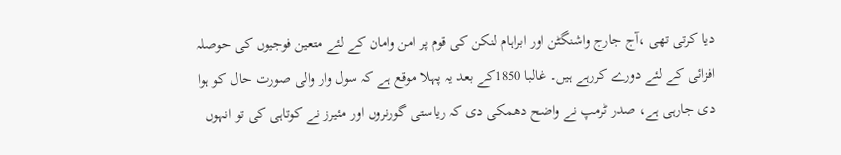دیا کرتی تھی ،آج جارج واشنگٹن اور ابراہام لنکن کی قوم پر امن وامان کے لئے متعین فوجیوں کی حوصلہ افزائی کے لئے دورے کررہے ہیں۔ غالبا 1850کے بعد یہ پہلا موقع ہے کہ سول وار والی صورت حال کو ہوا دی جارہی ہے، صدر ٹرمپ نے واضح دھمکی دی کہ ریاستی گورنروں اور مئیرز نے کوتاہی کی تو انہوں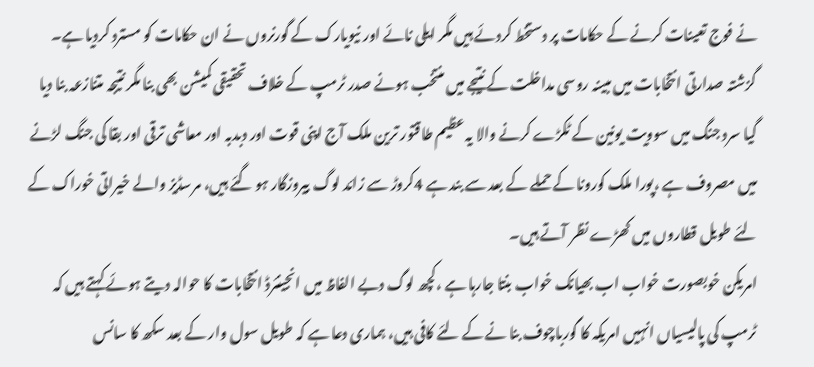نے فوج تعینات کرنے کے حکامات پر دستخط کردئے ہیں مگر ایلی نائے اور نیویارک کے گورنروں نے ان حکامات کو مسترد کردیا ہے۔
گزشتہ صدارتی انتخابات میں مبینہ روسی مداخلت کے نتیجے میں منتخب ہونے صدر ٹرمپ کے خلاف تحقیقی کمیشن بھی بنا مگر نتیجہ متنازعہ بنا دیا گیا سرد جنگ میں سوویت یونین کے ٹکڑے کرنے والا یہ عظیم طاقتور ترین ملک آج اپنی قوت اور دبدبہ اور معاشی ترقی اور بقا کی جنگ لڑنے میں مصروف ہے ،پورا ملک کورونا کے حملے کے بعد سے بند ہے 4کروڑ سے زائد لوگ بیروزگار ہو گئے ہیں، مرسڈیز والے خیراتی خوراک کے لئے طویل قطاروں میں کھڑے نظر آتے ہیں۔
امریکن خوبصورت خواب اب بھیانک خواب بنتا جارہا ہے ،کچھ لوگ دبے الفاظ میں انجینئرڈ انتخابات کا حوالہ دیتے ہوئے کہتے ہیں کہ ٹرمپ کی پالیسیاں انہیں امریکہ کا گورباچوف بنا نے کے لئے کافی ہیں، ہماری دعا ہے کہ طویل سول وار کے بعد سکھ کا سانس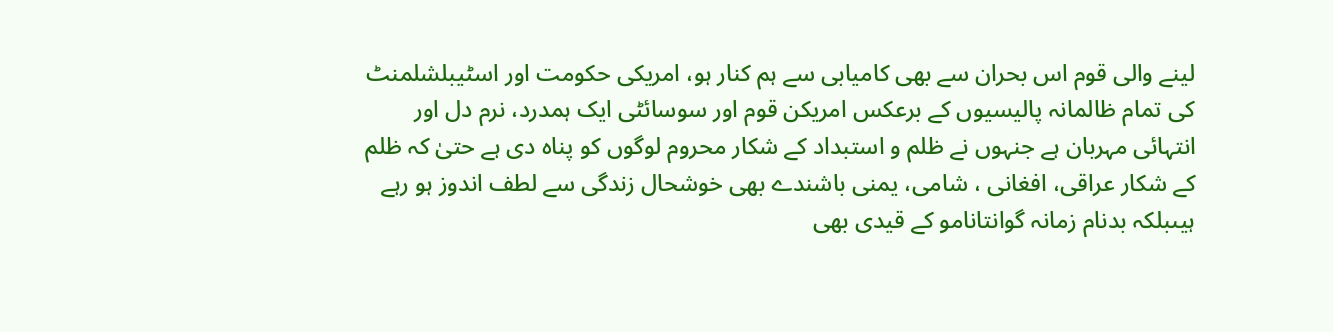لینے والی قوم اس بحران سے بھی کامیابی سے ہم کنار ہو، امریکی حکومت اور اسٹیبلشلمنٹ کی تمام ظالمانہ پالیسیوں کے برعکس امریکن قوم اور سوسائٹی ایک ہمدرد، نرم دل اور انتہائی مہربان ہے جنہوں نے ظلم و استبداد کے شکار محروم لوگوں کو پناہ دی ہے حتیٰ کہ ظلم کے شکار عراقی، افغانی ، شامی، یمنی باشندے بھی خوشحال زندگی سے لطف اندوز ہو رہے ہیںبلکہ بدنام زمانہ گوانتانامو کے قیدی بھی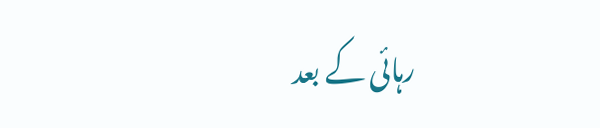رہائی کے بعد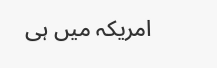امریکہ میں ہی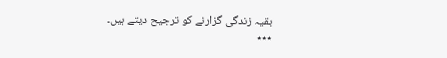بقیہ زندگی گزارنے کو ترجیح دیتے ہیں۔
٭٭٭